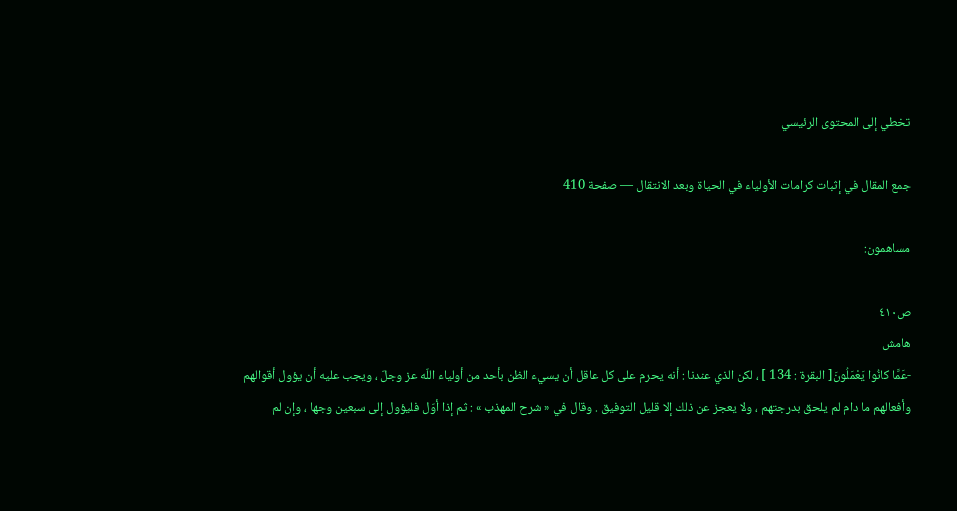تخطي إلى المحتوى الرئيسي

جمع المقال في إثبات كرامات الأولياء في الحياة وبعد الانتقال — صفحة 410

مساهمون:

ص٤١٠
هامش
-عَمَّا كانُوا يَعْمَلُونَ[ البقرة : 134 ] ، لكن الذي عندنا : أنه يحرم على كل عاقل أن يسيء الظن بأحد من أولياء اللّه عز وجلّ ، ويجب عليه أن يؤول أقوالهم وأفعالهم ما دام لم يلحق بدرجتهم ، ولا يعجز عن ذلك إلا قليل التوفيق . وقال في « شرح المهذب » : ثم إذا أوّل فليؤول إلى سبعين وجها ، وإن لم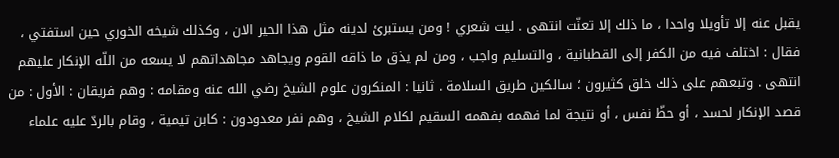يقبل عنه إلا تأويلا واحدا ، ما ذلك إلا تعنّت انتهى . ليت شعري ! ومن يستبرئ لدينه مثل هذا الحير الان ، وكذلك شيخه الخوري حين استفتي ، فقال : اختلف فيه من الكفر إلى القطبانية ، والتسليم واجب ، ومن لم يذق ما ذاقه القوم ويجاهد مجاهداتهم لا يسعه من اللّه الإنكار عليهم انتهى . وتبعهم على ذلك خلق كثيرون ؛ سالكين طريق السلامة . ثانيا : المنكرون علوم الشيخ رضي الله عنه ومقامه : وهم فريقان : الأول : من قصد الإنكار لحسد ، أو حظّ نفس ، أو نتيجة لما فهمه بفهمه السقيم لكلام الشيخ ، وهم نفر معدودون : كابن تيمية ، وقام بالردّ عليه علماء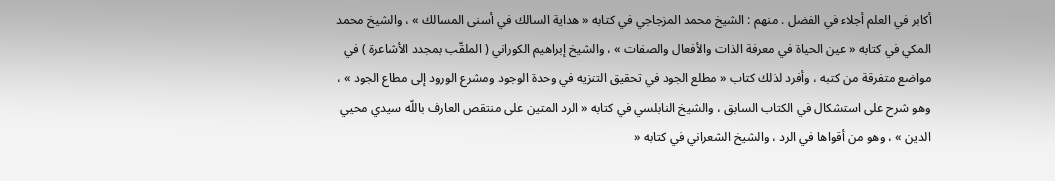أكابر في العلم أجلاء في الفضل . منهم : الشيخ محمد المزجاجي في كتابه « هداية السالك في أسنى المسالك » ، والشيخ محمد المكي في كتابه « عين الحياة في معرفة الذات والأفعال والصفات » ، والشيخ إبراهيم الكوراني ( الملقّب بمجدد الأشاعرة ) في مواضع متفرقة من كتبه ، وأفرد لذلك كتاب « مطلع الجود في تحقيق التنزيه في وحدة الوجود ومشرع الورود إلى مطاع الجود » ، وهو شرح على استشكال في الكتاب السابق ، والشيخ النابلسي في كتابه « الرد المتين على منتقص العارف باللّه سيدي محيي الدين » ، وهو من أقواها في الرد ، والشيخ الشعراني في كتابه «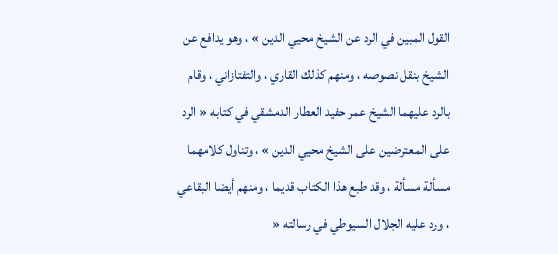القول المبين في الرد عن الشيخ محيي الدين » ، وهو يدافع عن الشيخ بنقل نصوصه ، ومنهم كذلك القاري ، والتفتازاني ، وقام بالرد عليهما الشيخ عمر حفيد العطار الدمشقي في كتابه « الرد على المعترضين على الشيخ محيي الدين » ، وتناول كلامهما مسألة مسألة ، وقد طبع هذا الكتاب قديما ، ومنهم أيضا البقاعي ، ورد عليه الجلال السيوطي في رسالته «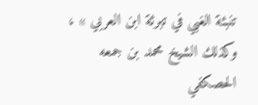تنبئة الغبي في تبرئة ابن العربي » ، وكذلك الشيخ محمد بن جمعه الحصكفي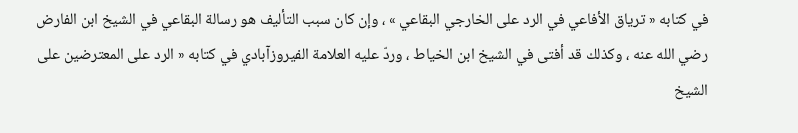في كتابه « ترياق الأفاعي في الرد على الخارجي البقاعي » ، وإن كان سبب التأليف هو رسالة البقاعي في الشيخ ابن الفارض رضي الله عنه ، وكذلك قد أفتى في الشيخ ابن الخياط ، وردّ عليه العلامة الفيروزآبادي في كتابه « الرد على المعترضين على الشيخ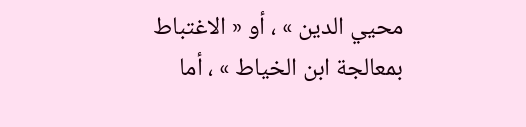محيي الدين » ، أو « الاغتباط بمعالجة ابن الخياط » ، أما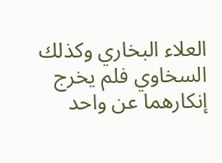العلاء البخاري وكذلك السخاوي فلم يخرج إنكارهما عن واحد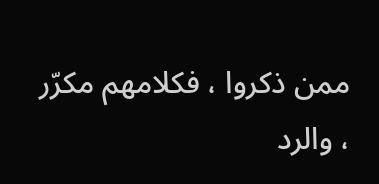ممن ذكروا ، فكلامهم مكرّر ، والرد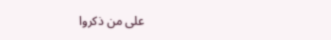على من ذكروا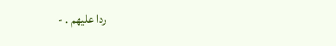ردا عليهم . -